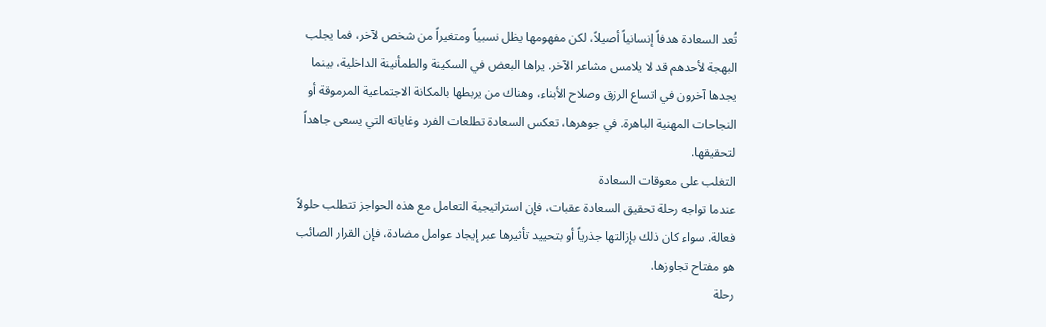تُعد السعادة هدفاً إنسانياً أصيلاً، لكن مفهومها يظل نسبياً ومتغيراً من شخص لآخر، فما يجلب البهجة لأحدهم قد لا يلامس مشاعر الآخر. يراها البعض في السكينة والطمأنينة الداخلية، بينما يجدها آخرون في اتساع الرزق وصلاح الأبناء، وهناك من يربطها بالمكانة الاجتماعية المرموقة أو النجاحات المهنية الباهرة. في جوهرها، تعكس السعادة تطلعات الفرد وغاياته التي يسعى جاهداً لتحقيقها.
التغلب على معوقات السعادة
عندما تواجه رحلة تحقيق السعادة عقبات، فإن استراتيجية التعامل مع هذه الحواجز تتطلب حلولاً فعالة. سواء كان ذلك بإزالتها جذرياً أو بتحييد تأثيرها عبر إيجاد عوامل مضادة، فإن القرار الصائب هو مفتاح تجاوزها.
رحلة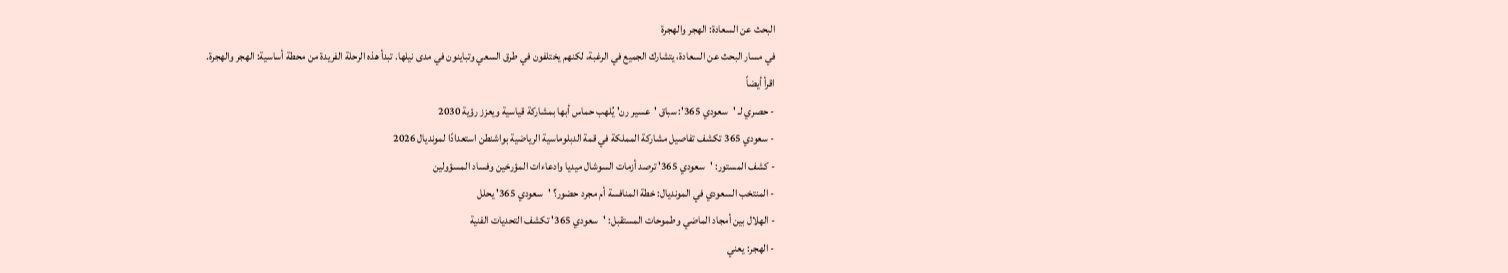البحث عن السعادة: الهجر والهجرة
في مسار البحث عن السعادة، يتشارك الجميع في الرغبة، لكنهم يختلفون في طرق السعي وتباينون في مدى نيلها. تبدأ هذه الرحلة الفريدة من محطة أساسية: الهجر والهجرة.
اقرأ أيضاً
- حصري لـ 'سعودي 365': سباق 'عسير رن' يُلهب حماس أبها بمشاركة قياسية ويعزز رؤية 2030
- سعودي 365 تكشف تفاصيل مشاركة المملكة في قمة الدبلوماسية الرياضية بواشنطن استعدادًا لمونديال 2026
- كشف المستور: 'سعودي 365' ترصد أزمات السوشال ميديا وادعاءات المؤرخين وفساد المسؤولين
- المنتخب السعودي في المونديال: خطة المنافسة أم مجرد حضور؟ 'سعودي 365' يحلل
- الهلال بين أمجاد الماضي وطموحات المستقبل: 'سعودي 365' تكشف التحديات الفنية
- الهجر: يعني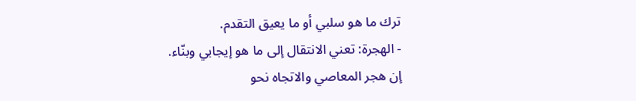ترك ما هو سلبي أو ما يعيق التقدم.
- الهجرة: تعني الانتقال إلى ما هو إيجابي وبنّاء.
إن هجر المعاصي والاتجاه نحو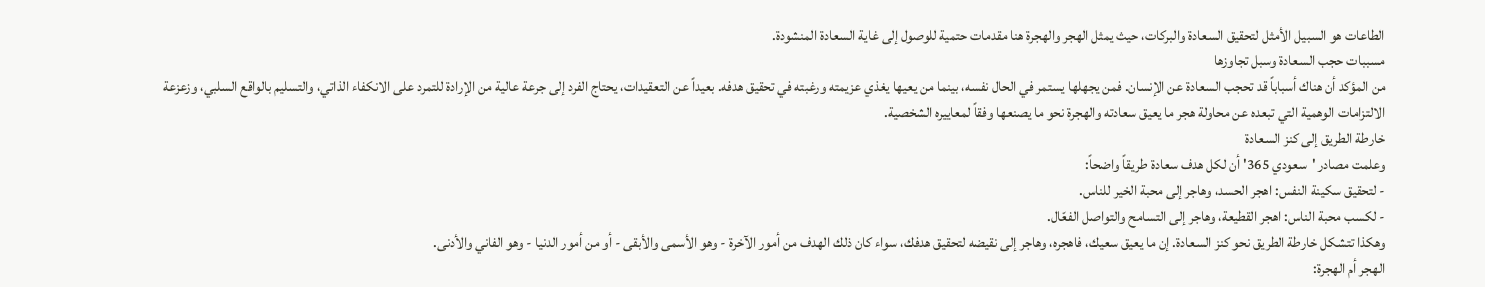الطاعات هو السبيل الأمثل لتحقيق السعادة والبركات، حيث يمثل الهجر والهجرة هنا مقدمات حتمية للوصول إلى غاية السعادة المنشودة.
مسببات حجب السعادة وسبل تجاوزها
من المؤكد أن هناك أسباباً قد تحجب السعادة عن الإنسان. فمن يجهلها يستمر في الحال نفسه، بينما من يعيها يغذي عزيمته ورغبته في تحقيق هدفه. بعيداً عن التعقيدات، يحتاج الفرد إلى جرعة عالية من الإرادة للتمرد على الانكفاء الذاتي، والتسليم بالواقع السلبي، وزعزعة الالتزامات الوهمية التي تبعده عن محاولة هجر ما يعيق سعادته والهجرة نحو ما يصنعها وفقاً لمعاييره الشخصية.
خارطة الطريق إلى كنز السعادة
وعلمت مصادر 'سعودي 365' أن لكل هدف سعادة طريقاً واضحاً:
- لتحقيق سكينة النفس: اهجر الحسد، وهاجر إلى محبة الخير للناس.
- لكسب محبة الناس: اهجر القطيعة، وهاجر إلى التسامح والتواصل الفعّال.
وهكذا تتشكل خارطة الطريق نحو كنز السعادة. إن ما يعيق سعيك، فاهجره، وهاجر إلى نقيضه لتحقيق هدفك، سواء كان ذلك الهدف من أمور الآخرة - وهو الأسمى والأبقى - أو من أمور الدنيا - وهو الفاني والأدنى.
الهجر أم الهجرة: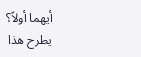أيهما أولاً؟
يطرح هذا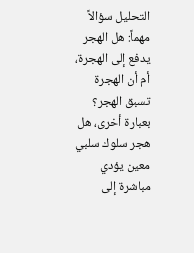التحليل سؤالاً مهماً: هل الهجر يدفع إلى الهجرة، أم أن الهجرة تسبق الهجر؟ بعبارة أخرى، هل هجر سلوك سلبي معين يؤدي مباشرة إلى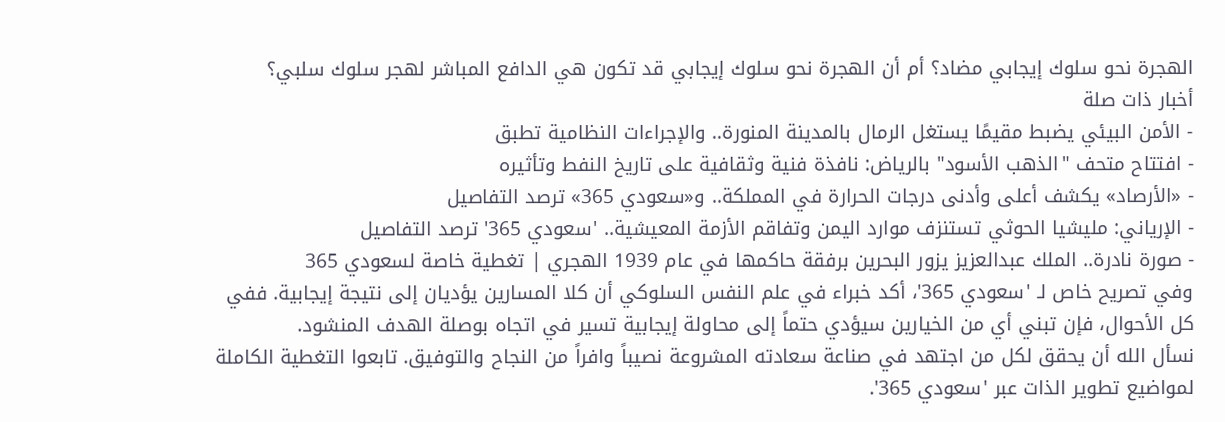الهجرة نحو سلوك إيجابي مضاد؟ أم أن الهجرة نحو سلوك إيجابي قد تكون هي الدافع المباشر لهجر سلوك سلبي؟
أخبار ذات صلة
- الأمن البيئي يضبط مقيمًا يستغل الرمال بالمدينة المنورة.. والإجراءات النظامية تطبق
- افتتاح متحف "الذهب الأسود" بالرياض: نافذة فنية وثقافية على تاريخ النفط وتأثيره
- «الأرصاد» يكشف أعلى وأدنى درجات الحرارة في المملكة.. و«سعودي 365» ترصد التفاصيل
- الإرياني: مليشيا الحوثي تستنزف موارد اليمن وتفاقم الأزمة المعيشية.. 'سعودي 365' ترصد التفاصيل
- صورة نادرة.. الملك عبدالعزيز يزور البحرين برفقة حاكمها في عام 1939 الهجري | تغطية خاصة لسعودي 365
وفي تصريح خاص لـ 'سعودي 365'، أكد خبراء في علم النفس السلوكي أن كلا المسارين يؤديان إلى نتيجة إيجابية. ففي كل الأحوال، فإن تبني أي من الخيارين سيؤدي حتماً إلى محاولة إيجابية تسير في اتجاه بوصلة الهدف المنشود.
نسأل الله أن يحقق لكل من اجتهد في صناعة سعادته المشروعة نصيباً وافراً من النجاح والتوفيق. تابعوا التغطية الكاملة لمواضيع تطوير الذات عبر 'سعودي 365'.